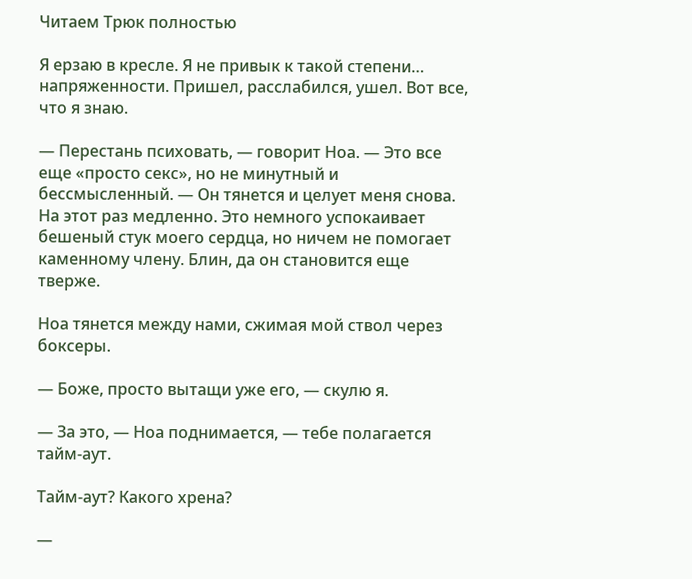Читаем Трюк полностью

Я ерзаю в кресле. Я не привык к такой степени… напряженности. Пришел, расслабился, ушел. Вот все, что я знаю.

— Перестань психовать, — говорит Ноа. — Это все еще «просто секс», но не минутный и бессмысленный. — Он тянется и целует меня снова. На этот раз медленно. Это немного успокаивает бешеный стук моего сердца, но ничем не помогает каменному члену. Блин, да он становится еще тверже.

Ноа тянется между нами, сжимая мой ствол через боксеры.

— Боже, просто вытащи уже его, — скулю я.

— За это, — Ноа поднимается, — тебе полагается тайм-аут.

Тайм-аут? Какого хрена?

—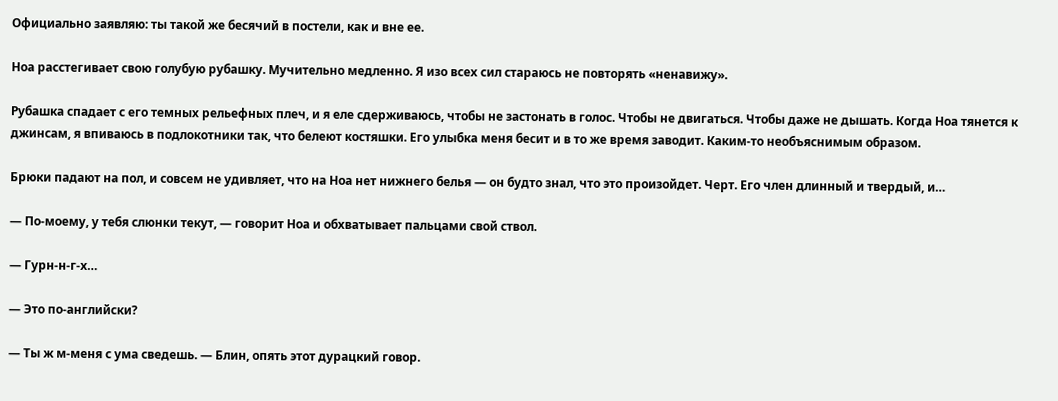Официально заявляю: ты такой же бесячий в постели, как и вне ее.

Ноа расстегивает свою голубую рубашку. Мучительно медленно. Я изо всех сил стараюсь не повторять «ненавижу».

Рубашка спадает с его темных рельефных плеч, и я еле сдерживаюсь, чтобы не застонать в голос. Чтобы не двигаться. Чтобы даже не дышать. Когда Ноа тянется к джинсам, я впиваюсь в подлокотники так, что белеют костяшки. Его улыбка меня бесит и в то же время заводит. Каким-то необъяснимым образом.

Брюки падают на пол, и совсем не удивляет, что на Ноа нет нижнего белья — он будто знал, что это произойдет. Черт. Его член длинный и твердый, и…

— По-моему, у тебя слюнки текут, — говорит Ноа и обхватывает пальцами свой ствол.

— Гурн-н-г-х…

— Это по-английски?

— Ты ж м-меня с ума сведешь. — Блин, опять этот дурацкий говор.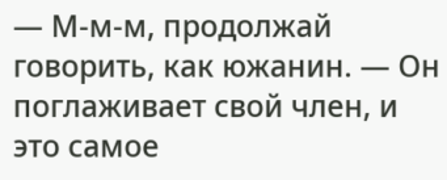— М-м-м, продолжай говорить, как южанин. — Он поглаживает свой член, и это самое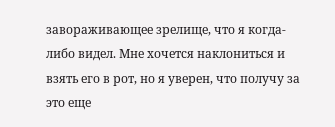завораживающее зрелище, что я когда-либо видел. Мне хочется наклониться и взять его в рот, но я уверен, что получу за это еще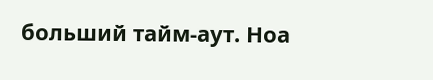больший тайм-аут. Ноа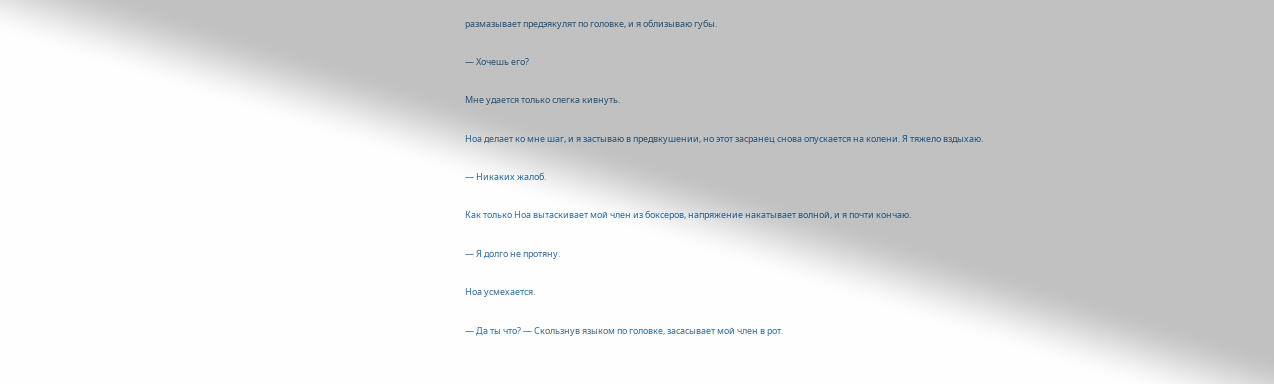размазывает предэякулят по головке, и я облизываю губы.

— Хочешь его?

Мне удается только слегка кивнуть.

Ноа делает ко мне шаг, и я застываю в предвкушении, но этот засранец снова опускается на колени. Я тяжело вздыхаю.

— Никаких жалоб.

Как только Ноа вытаскивает мой член из боксеров, напряжение накатывает волной, и я почти кончаю.

— Я долго не протяну.

Ноа усмехается.

— Да ты что? — Скользнув языком по головке, засасывает мой член в рот.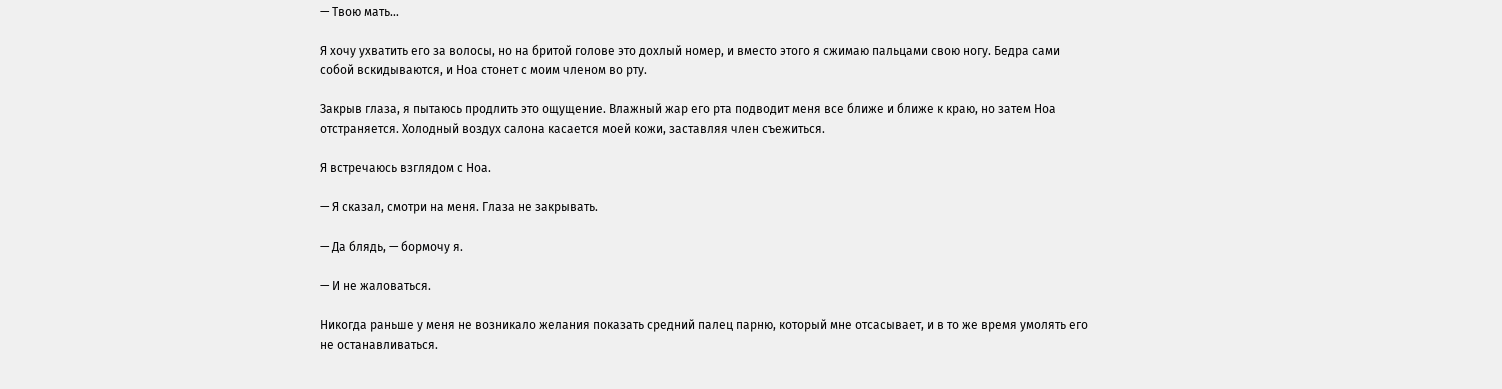— Твою мать…

Я хочу ухватить его за волосы, но на бритой голове это дохлый номер, и вместо этого я сжимаю пальцами свою ногу. Бедра сами собой вскидываются, и Ноа стонет с моим членом во рту.

Закрыв глаза, я пытаюсь продлить это ощущение. Влажный жар его рта подводит меня все ближе и ближе к краю, но затем Ноа отстраняется. Холодный воздух салона касается моей кожи, заставляя член съежиться.

Я встречаюсь взглядом с Ноа.

— Я сказал, смотри на меня. Глаза не закрывать.

— Да блядь, — бормочу я.

— И не жаловаться.

Никогда раньше у меня не возникало желания показать средний палец парню, который мне отсасывает, и в то же время умолять его не останавливаться.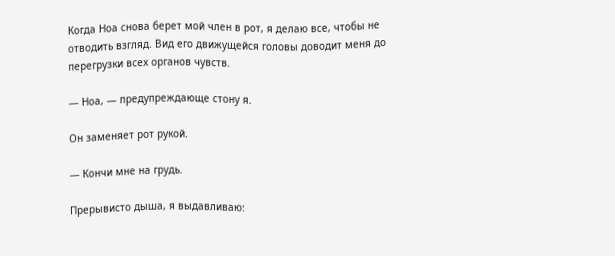Когда Ноа снова берет мой член в рот, я делаю все, чтобы не отводить взгляд. Вид его движущейся головы доводит меня до перегрузки всех органов чувств.

— Ноа, — предупреждающе стону я.

Он заменяет рот рукой.

— Кончи мне на грудь.

Прерывисто дыша, я выдавливаю: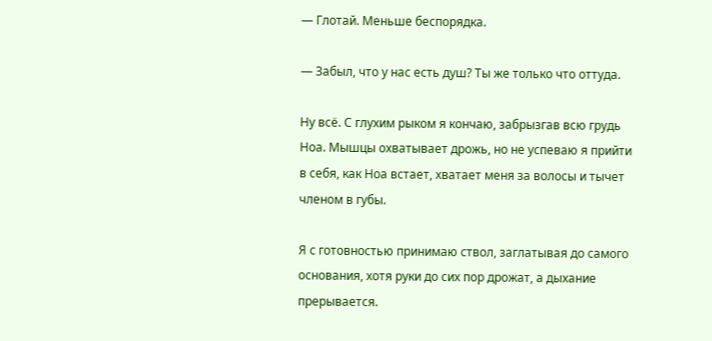— Глотай. Меньше беспорядка.

— Забыл, что у нас есть душ? Ты же только что оттуда.

Ну всё. С глухим рыком я кончаю, забрызгав всю грудь Ноа. Мышцы охватывает дрожь, но не успеваю я прийти в себя, как Ноа встает, хватает меня за волосы и тычет членом в губы.

Я с готовностью принимаю ствол, заглатывая до самого основания, хотя руки до сих пор дрожат, а дыхание прерывается.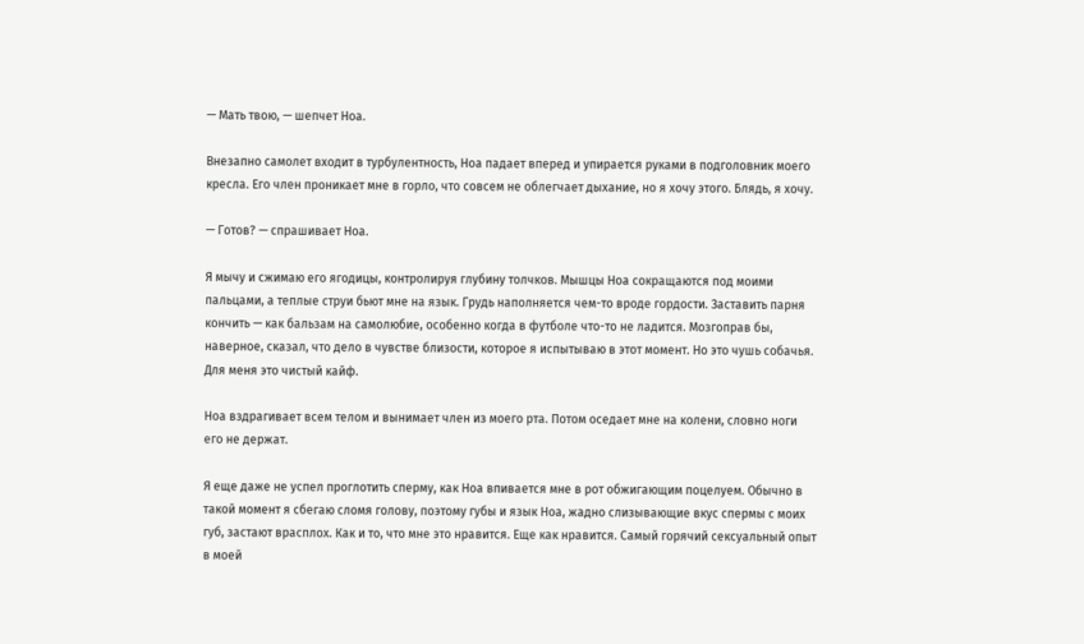— Мать твою, — шепчет Ноа.

Внезапно самолет входит в турбулентность, Ноа падает вперед и упирается руками в подголовник моего кресла. Его член проникает мне в горло, что совсем не облегчает дыхание, но я хочу этого. Блядь, я хочу.

— Готов? — спрашивает Ноа.

Я мычу и сжимаю его ягодицы, контролируя глубину толчков. Мышцы Ноа сокращаются под моими пальцами, а теплые струи бьют мне на язык. Грудь наполняется чем-то вроде гордости. Заставить парня кончить — как бальзам на самолюбие, особенно когда в футболе что-то не ладится. Мозгоправ бы, наверное, сказал, что дело в чувстве близости, которое я испытываю в этот момент. Но это чушь собачья. Для меня это чистый кайф.

Ноа вздрагивает всем телом и вынимает член из моего рта. Потом оседает мне на колени, словно ноги его не держат.

Я еще даже не успел проглотить сперму, как Ноа впивается мне в рот обжигающим поцелуем. Обычно в такой момент я сбегаю сломя голову, поэтому губы и язык Ноа, жадно слизывающие вкус спермы с моих губ, застают врасплох. Как и то, что мне это нравится. Еще как нравится. Самый горячий сексуальный опыт в моей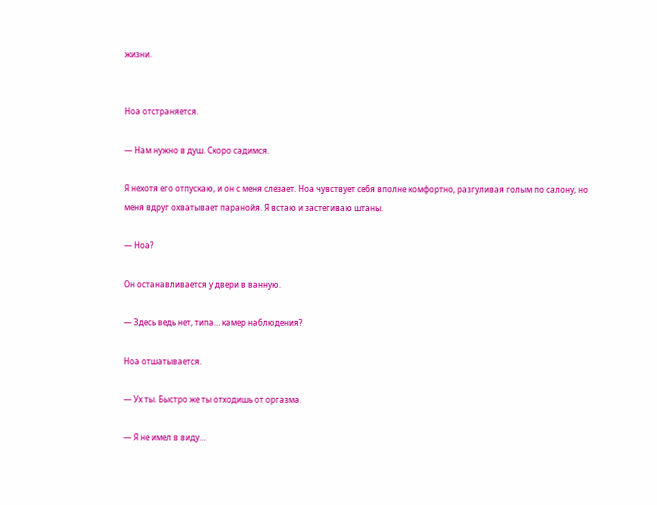жизни.


Ноа отстраняется.

— Нам нужно в душ. Скоро садимся.

Я нехотя его отпускаю, и он с меня слезает. Ноа чувствует себя вполне комфортно, разгуливая голым по салону, но меня вдруг охватывает паранойя. Я встаю и застегиваю штаны.

— Ноа?

Он останавливается у двери в ванную.

— Здесь ведь нет, типа… камер наблюдения?

Ноа отшатывается.

— Ух ты. Быстро же ты отходишь от оргазма.

— Я не имел в виду…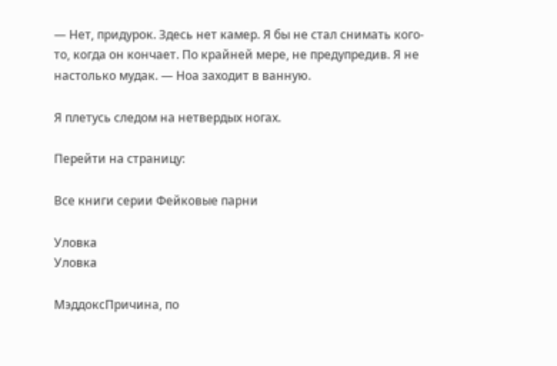— Нет, придурок. Здесь нет камер. Я бы не стал снимать кого-то, когда он кончает. По крайней мере, не предупредив. Я не настолько мудак. — Ноа заходит в ванную.

Я плетусь следом на нетвердых ногах.

Перейти на страницу:

Все книги серии Фейковые парни

Уловка
Уловка

МэддоксПричина, по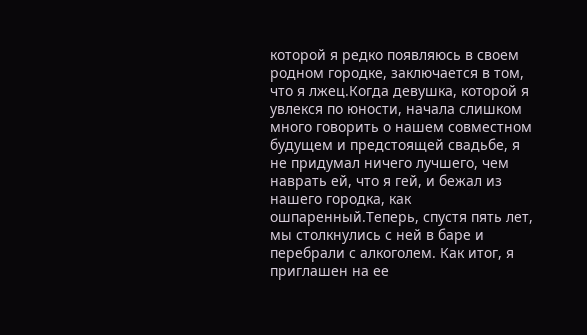которой я редко появляюсь в своем родном городке, заключается в том, что я лжец.Когда девушка, которой я увлекся по юности, начала слишком много говорить о нашем совместном будущем и предстоящей свадьбе, я не придумал ничего лучшего, чем наврать ей, что я гей, и бежал из нашего городка, как ошпаренный.Теперь, спустя пять лет, мы столкнулись с ней в баре и перебрали с алкоголем. Как итог, я приглашен на ее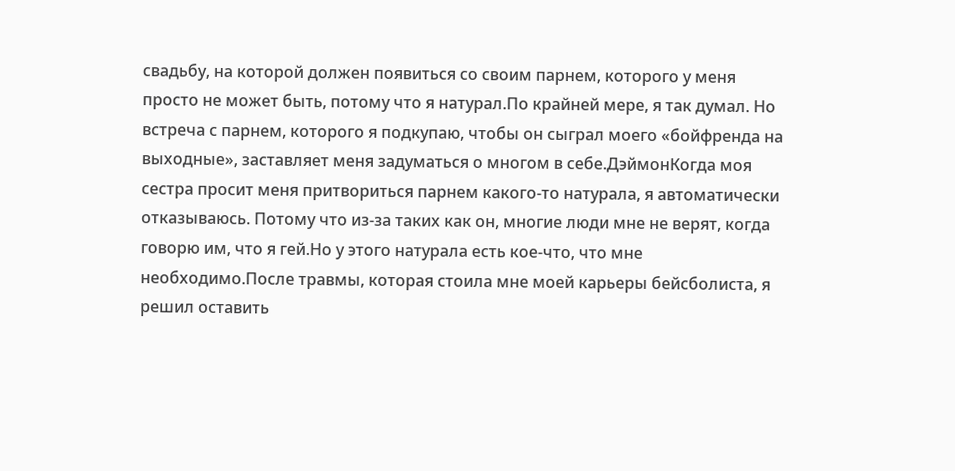свадьбу, на которой должен появиться со своим парнем, которого у меня просто не может быть, потому что я натурал.По крайней мере, я так думал. Но встреча с парнем, которого я подкупаю, чтобы он сыграл моего «бойфренда на выходные», заставляет меня задуматься о многом в себе.ДэймонКогда моя сестра просит меня притвориться парнем какого-то натурала, я автоматически отказываюсь. Потому что из-за таких как он, многие люди мне не верят, когда говорю им, что я гей.Но у этого натурала есть кое-что, что мне необходимо.После травмы, которая стоила мне моей карьеры бейсболиста, я решил оставить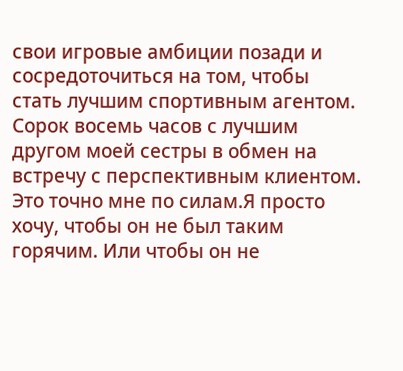свои игровые амбиции позади и сосредоточиться на том, чтобы стать лучшим спортивным агентом. Сорок восемь часов с лучшим другом моей сестры в обмен на встречу с перспективным клиентом. Это точно мне по силам.Я просто хочу, чтобы он не был таким горячим. Или чтобы он не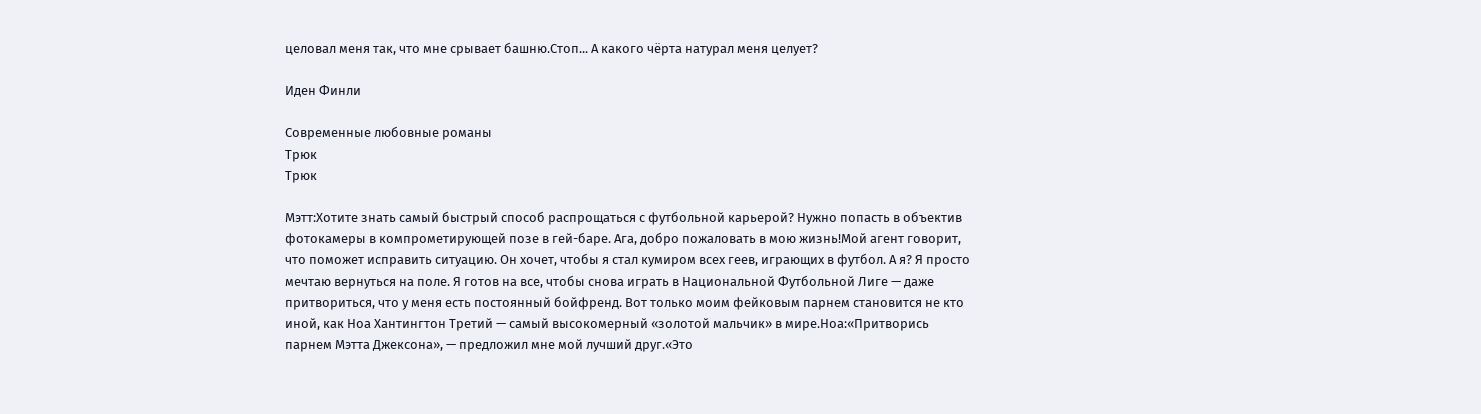целовал меня так, что мне срывает башню.Стоп... А какого чёрта натурал меня целует?

Иден Финли

Современные любовные романы
Трюк
Трюк

Мэтт:Хотите знать самый быстрый способ распрощаться с футбольной карьерой? Нужно попасть в объектив фотокамеры в компрометирующей позе в гей-баре. Ага, добро пожаловать в мою жизнь!Мой агент говорит, что поможет исправить ситуацию. Он хочет, чтобы я стал кумиром всех геев, играющих в футбол. А я? Я просто мечтаю вернуться на поле. Я готов на все, чтобы снова играть в Национальной Футбольной Лиге — даже притвориться, что у меня есть постоянный бойфренд. Вот только моим фейковым парнем становится не кто иной, как Ноа Хантингтон Третий — самый высокомерный «золотой мальчик» в мире.Ноа:«Притворись парнем Мэтта Джексона», — предложил мне мой лучший друг.«Это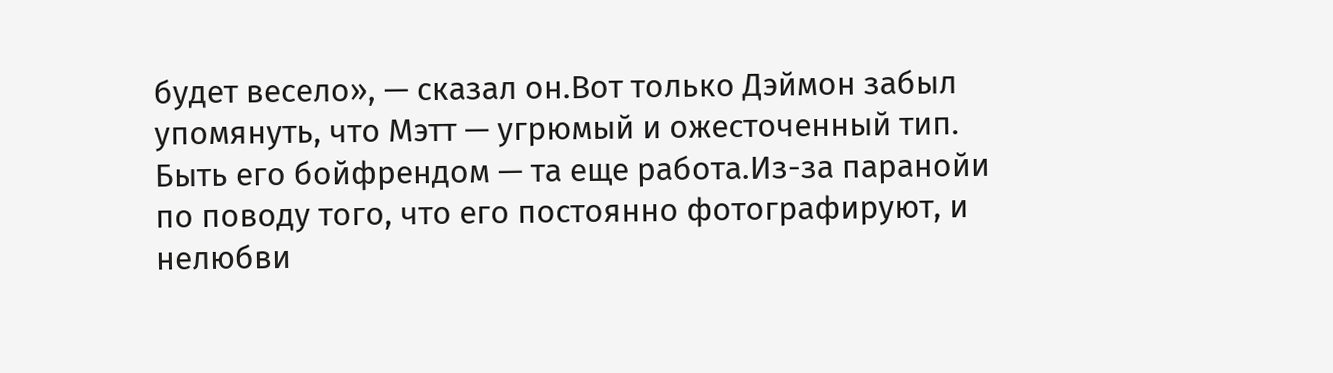будет весело», — сказал он.Вот только Дэймон забыл упомянуть, что Мэтт — угрюмый и ожесточенный тип. Быть его бойфрендом — та еще работа.Из-за паранойи по поводу того, что его постоянно фотографируют, и нелюбви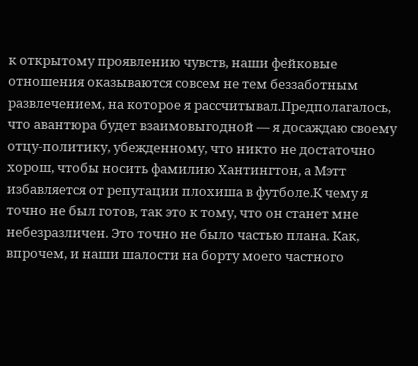к открытому проявлению чувств, наши фейковые отношения оказываются совсем не тем беззаботным развлечением, на которое я рассчитывал.Предполагалось, что авантюра будет взаимовыгодной — я досаждаю своему отцу-политику, убежденному, что никто не достаточно хорош, чтобы носить фамилию Хантингтон, а Мэтт избавляется от репутации плохиша в футболе.К чему я точно не был готов, так это к тому, что он станет мне небезразличен. Это точно не было частью плана. Как, впрочем, и наши шалости на борту моего частного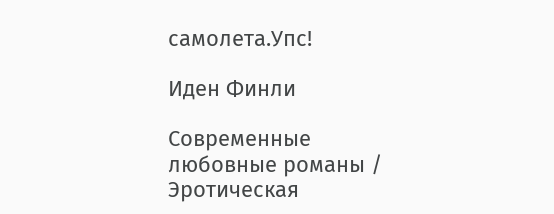самолета.Упс!

Иден Финли

Современные любовные романы / Эротическая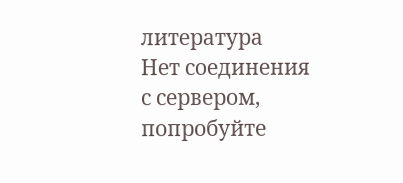литература
Нет соединения с сервером, попробуйте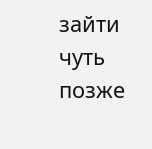зайти чуть позже